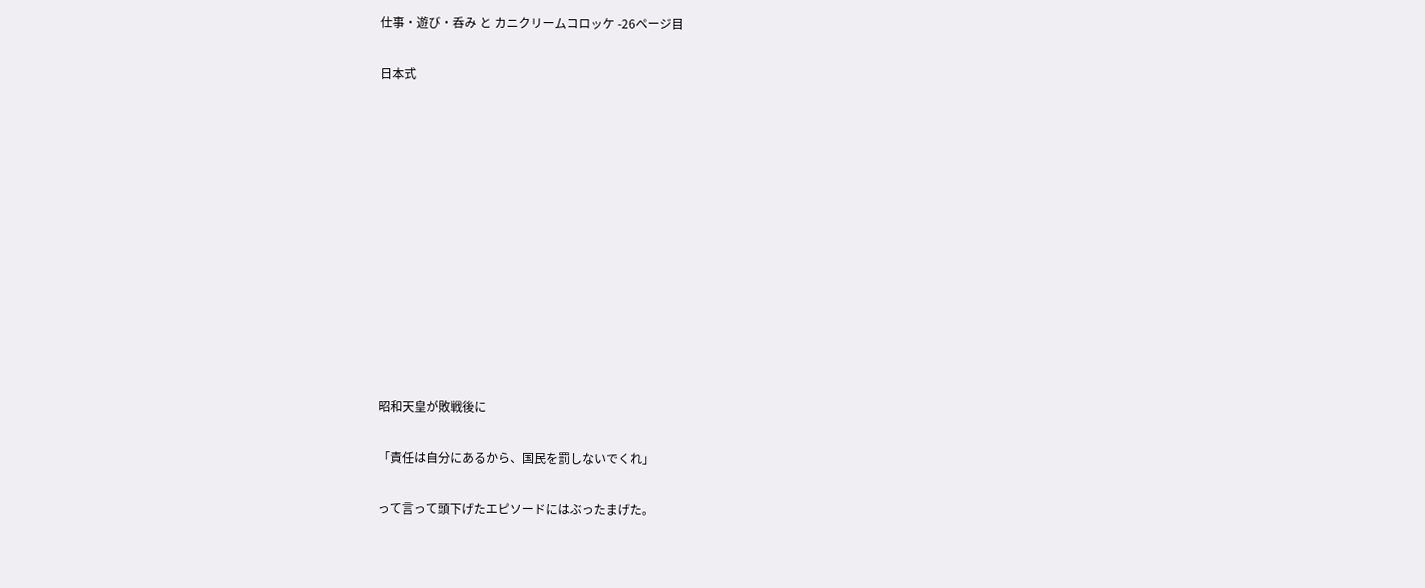仕事・遊び・呑み と カニクリームコロッケ -26ページ目

日本式












昭和天皇が敗戦後に

「責任は自分にあるから、国民を罰しないでくれ」

って言って頭下げたエピソードにはぶったまげた。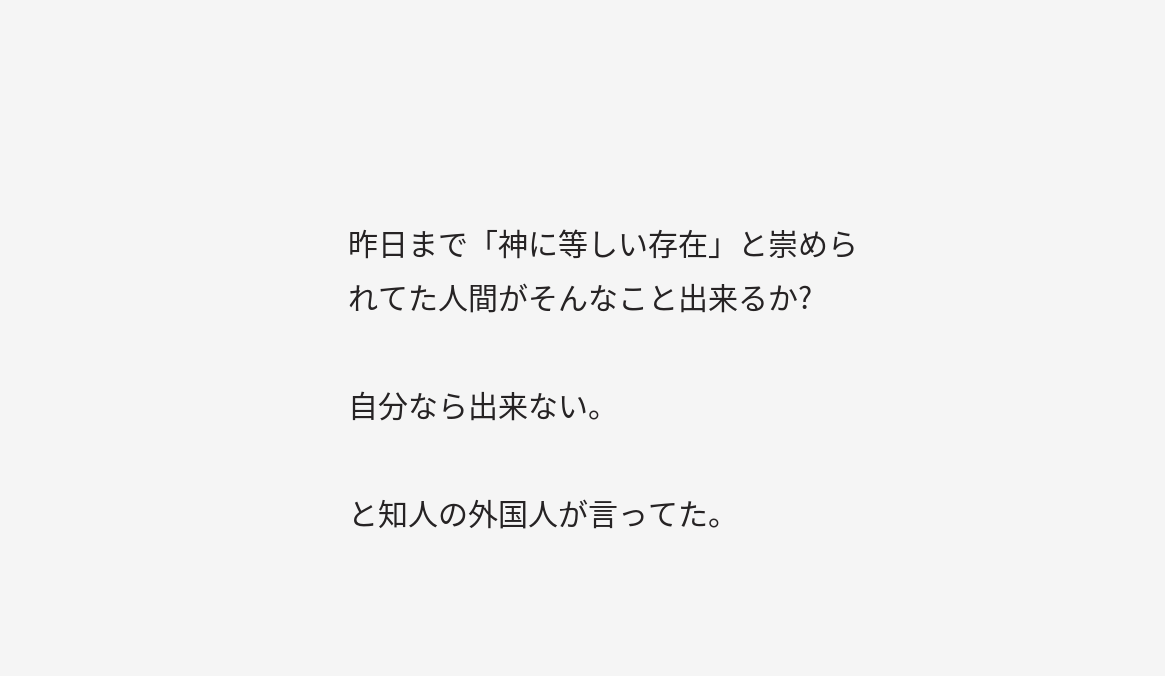昨日まで「神に等しい存在」と崇められてた人間がそんなこと出来るか?

自分なら出来ない。

と知人の外国人が言ってた。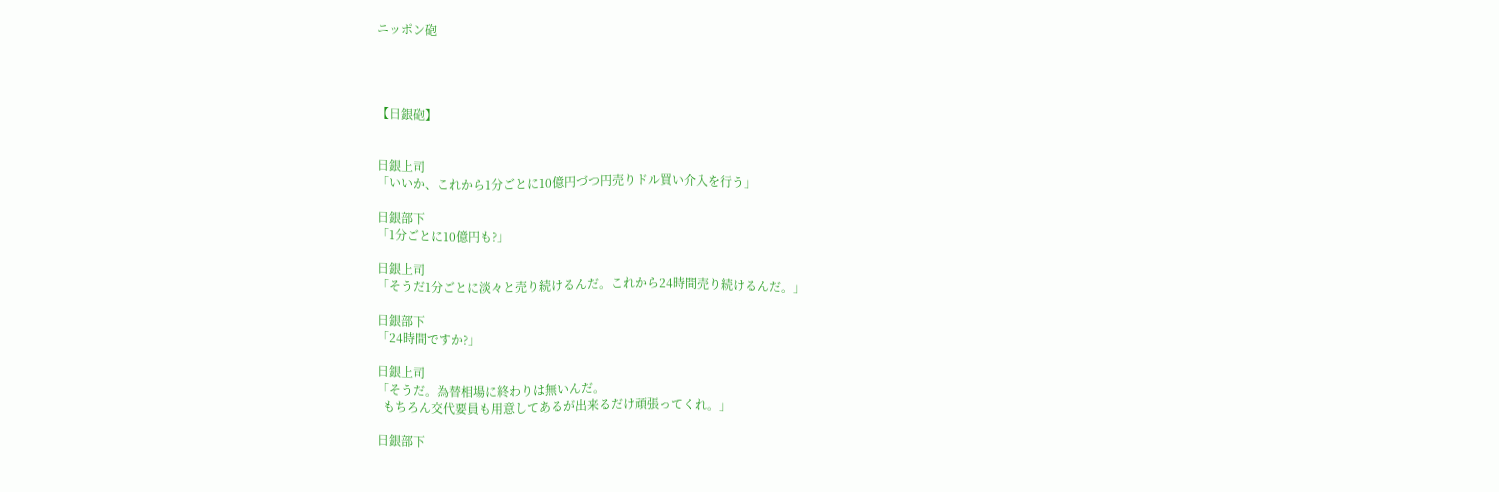ニッポン砲




【日銀砲】


日銀上司
「いいか、これから1分ごとに10億円づつ円売りドル買い介入を行う」

日銀部下
「1分ごとに10億円も?」

日銀上司
「そうだ1分ごとに淡々と売り続けるんだ。これから24時間売り続けるんだ。」

日銀部下
「24時間ですか?」

日銀上司
「そうだ。為替相場に終わりは無いんだ。
  もちろん交代要員も用意してあるが出来るだけ頑張ってくれ。」

日銀部下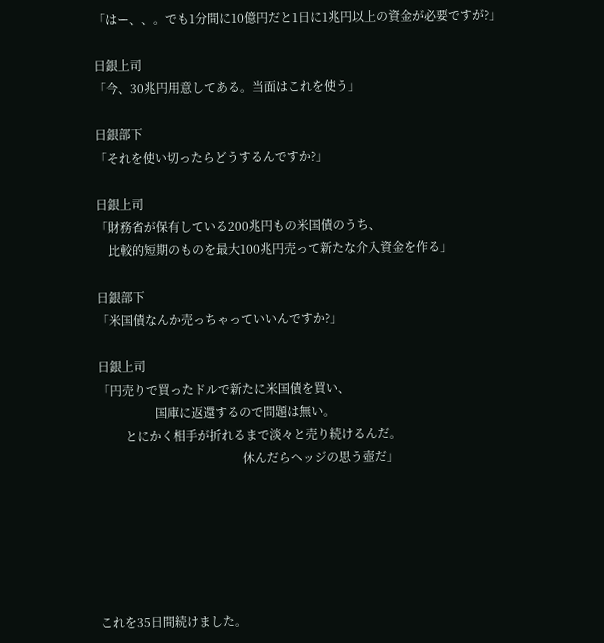「はー、、。でも1分間に10億円だと1日に1兆円以上の資金が必要ですが?」

日銀上司
「今、30兆円用意してある。当面はこれを使う」

日銀部下
「それを使い切ったらどうするんですか?」

日銀上司
「財務省が保有している200兆円もの米国債のうち、
    比較的短期のものを最大100兆円売って新たな介入資金を作る」

日銀部下
「米国債なんか売っちゃっていいんですか?」

日銀上司
「円売りで買ったドルで新たに米国債を買い、
                   国庫に返還するので問題は無い。
         とにかく相手が折れるまで淡々と売り続けるんだ。
                                                休んだらヘッジの思う壺だ」






これを35日間続けました。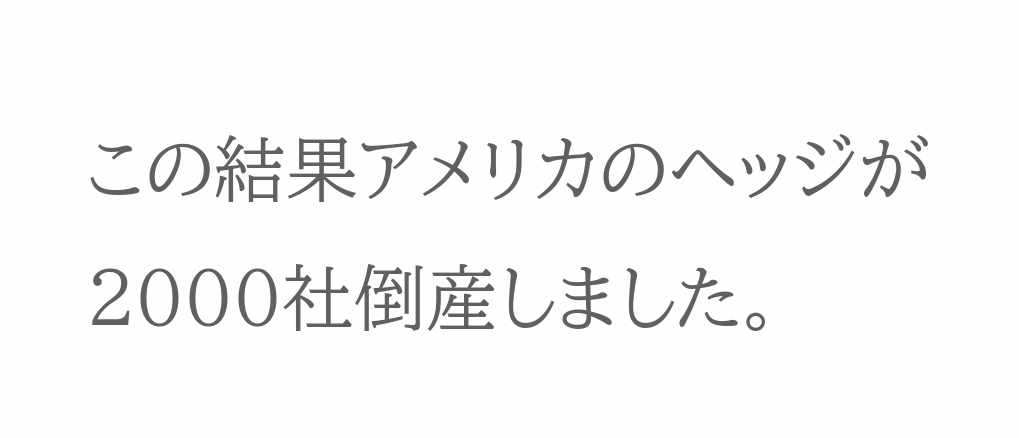この結果アメリカのヘッジが2000社倒産しました。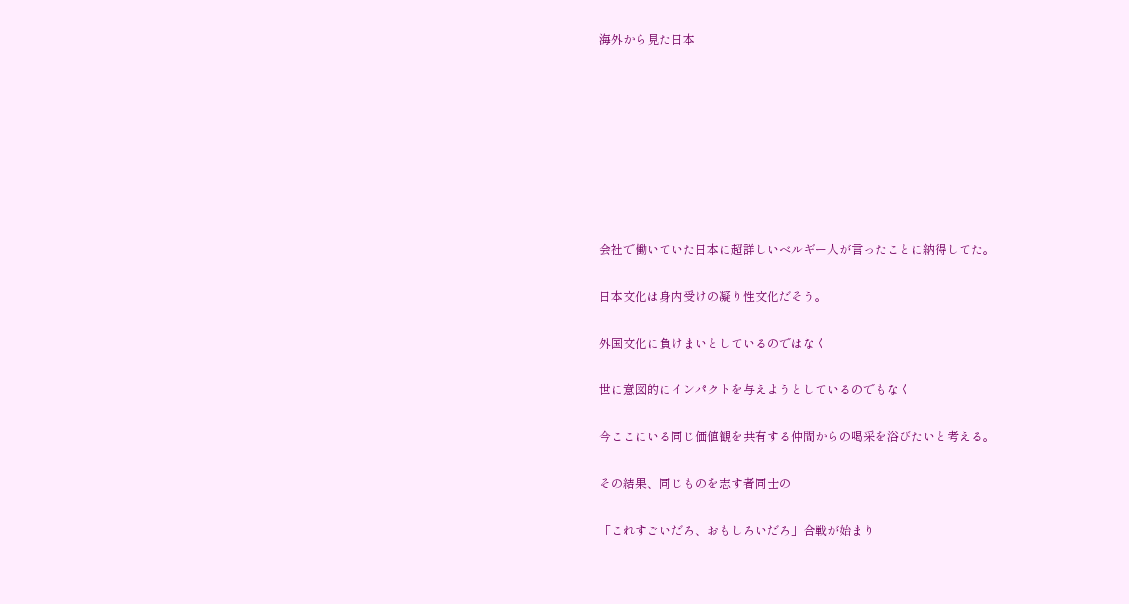海外から見た日本








会社で働いていた日本に超詳しいベルギー人が言ったことに納得してた。

日本文化は身内受けの凝り性文化だそう。

外国文化に負けまいとしているのではなく

世に意図的にインパクトを与えようとしているのでもなく

今ここにいる同じ価値観を共有する仲間からの喝采を浴びたいと考える。

その結果、同じものを志す者同士の

「これすごいだろ、おもしろいだろ」合戦が始まり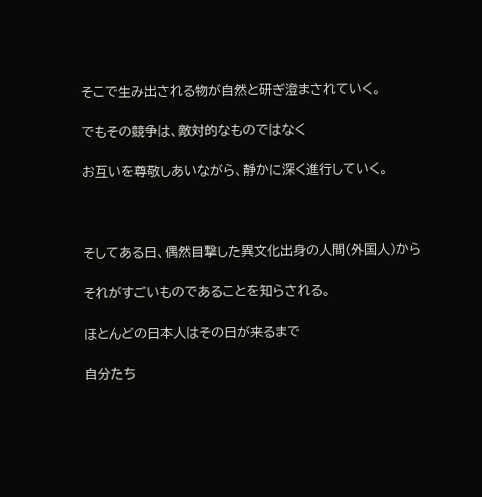そこで生み出される物が自然と研ぎ澄まされていく。

でもその競争は、敵対的なものではなく

お互いを尊敬しあいながら、静かに深く進行していく。



そしてある日、偶然目撃した異文化出身の人間(外国人)から

それがすごいものであることを知らされる。

ほとんどの日本人はその日が来るまで

自分たち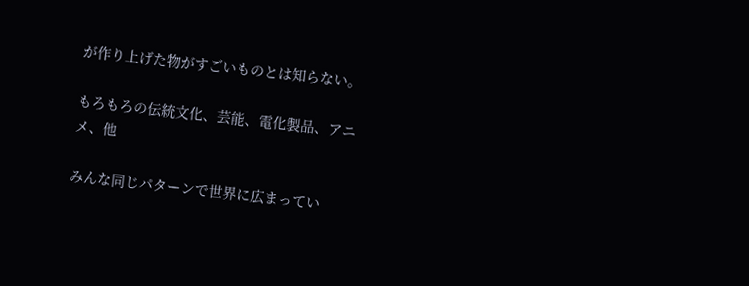が作り上げた物がすごいものとは知らない。

もろもろの伝統文化、芸能、電化製品、アニメ、他

みんな同じパターンで世界に広まってい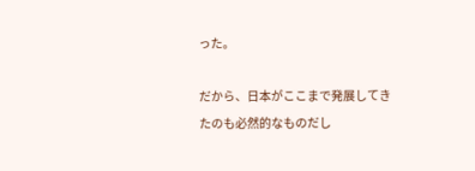った。

だから、日本がここまで発展してきたのも必然的なものだし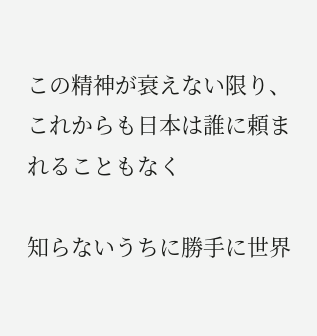この精神が衰えない限り、これからも日本は誰に頼まれることもなく

知らないうちに勝手に世界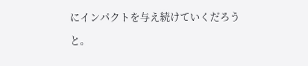にインパクトを与え続けていくだろうと。